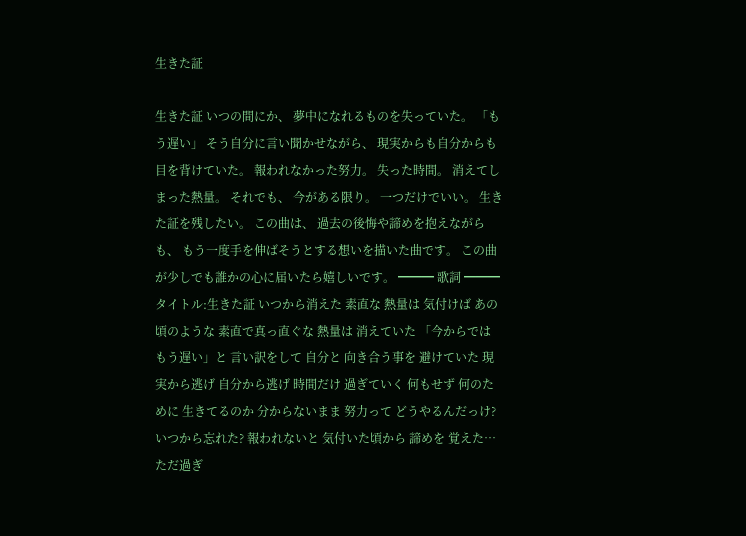生きた証

生きた証 いつの間にか、 夢中になれるものを失っていた。 「もう遅い」 そう自分に言い聞かせながら、 現実からも自分からも目を背けていた。 報われなかった努力。 失った時間。 消えてしまった熱量。 それでも、 今がある限り。 一つだけでいい。 生きた証を残したい。 この曲は、 過去の後悔や諦めを抱えながらも、 もう一度手を伸ばそうとする想いを描いた曲です。 この曲が少しでも誰かの心に届いたら嬉しいです。 ━━━ 歌詞 ━━━ タイトル:生きた証 いつから消えた 素直な 熱量は 気付けば あの頃のような 素直で真っ直ぐな 熱量は 消えていた 「今からでは もう遅い」と 言い訳をして 自分と 向き合う事を 避けていた 現実から逃げ 自分から逃げ 時間だけ 過ぎていく 何もせず 何のために 生きてるのか 分からないまま 努力って どうやるんだっけ? いつから忘れた? 報われないと 気付いた頃から 諦めを 覚えた… ただ過ぎ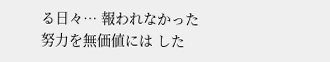る日々… 報われなかった 努力を無価値には した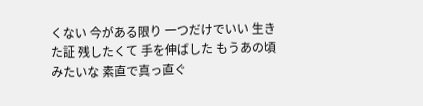くない 今がある限り 一つだけでいい 生きた証 残したくて 手を伸ばした もうあの頃みたいな 素直で真っ直ぐ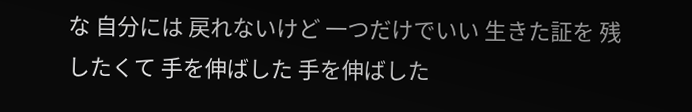な 自分には 戻れないけど 一つだけでいい 生きた証を 残したくて 手を伸ばした 手を伸ばした